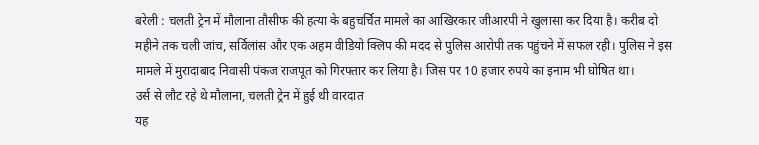बरेली : चलती ट्रेन में मौलाना तौसीफ की हत्या के बहुचर्चित मामले का आखिरकार जीआरपी ने खुलासा कर दिया है। करीब दो महीने तक चली जांच, सर्विलांस और एक अहम वीडियो क्लिप की मदद से पुलिस आरोपी तक पहुंचने में सफल रही। पुलिस ने इस मामले में मुरादाबाद निवासी पंकज राजपूत को गिरफ्तार कर लिया है। जिस पर 10 हजार रुपये का इनाम भी घोषित था।
उर्स से लौट रहे थे मौलाना, चलती ट्रेन में हुई थी वारदात
यह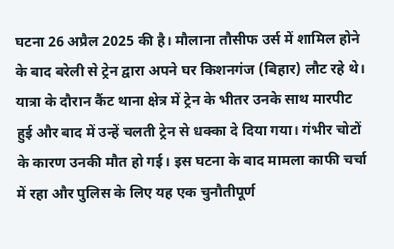घटना 26 अप्रैल 2025 की है। मौलाना तौसीफ उर्स में शामिल होने के बाद बरेली से ट्रेन द्वारा अपने घर किशनगंज (बिहार) लौट रहे थे। यात्रा के दौरान कैंट थाना क्षेत्र में ट्रेन के भीतर उनके साथ मारपीट हुई और बाद में उन्हें चलती ट्रेन से धक्का दे दिया गया। गंभीर चोटों के कारण उनकी मौत हो गई। इस घटना के बाद मामला काफी चर्चा में रहा और पुलिस के लिए यह एक चुनौतीपूर्ण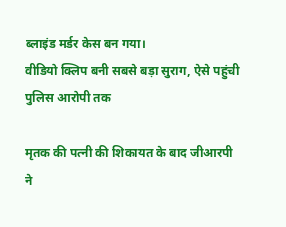ब्लाइंड मर्डर केस बन गया।
वीडियो क्लिप बनी सबसे बड़ा सुराग, ऐसे पहुंची पुलिस आरोपी तक

मृतक की पत्नी की शिकायत के बाद जीआरपी ने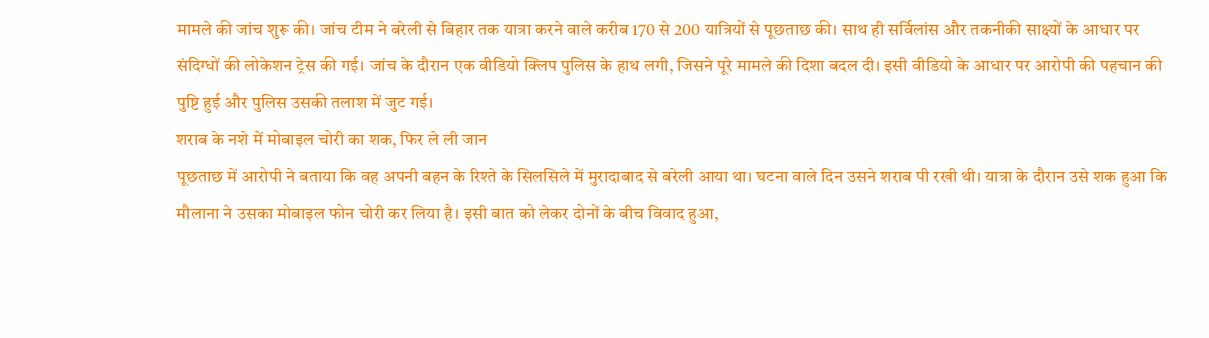मामले की जांच शुरू की। जांच टीम ने बरेली से बिहार तक यात्रा करने वाले करीब 170 से 200 यात्रियों से पूछताछ की। साथ ही सर्विलांस और तकनीकी साक्ष्यों के आधार पर संदिग्धों की लोकेशन ट्रेस की गई। जांच के दौरान एक वीडियो क्लिप पुलिस के हाथ लगी, जिसने पूरे मामले की दिशा बदल दी। इसी वीडियो के आधार पर आरोपी की पहचान की पुष्टि हुई और पुलिस उसकी तलाश में जुट गई।
शराब के नशे में मोबाइल चोरी का शक, फिर ले ली जान
पूछताछ में आरोपी ने बताया कि वह अपनी बहन के रिश्ते के सिलसिले में मुरादाबाद से बरेली आया था। घटना वाले दिन उसने शराब पी रखी थी। यात्रा के दौरान उसे शक हुआ कि मौलाना ने उसका मोबाइल फोन चोरी कर लिया है। इसी बात को लेकर दोनों के बीच विवाद हुआ,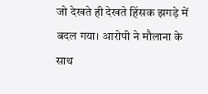जो देखते ही देखते हिंसक झगड़े में बदल गया। आरोपी ने मौलाना के साथ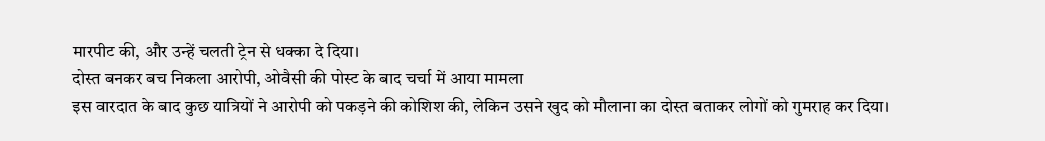मारपीट की, और उन्हें चलती ट्रेन से धक्का दे दिया।
दोस्त बनकर बच निकला आरोपी, ओवैसी की पोस्ट के बाद चर्चा में आया मामला
इस वारदात के बाद कुछ यात्रियों ने आरोपी को पकड़ने की कोशिश की, लेकिन उसने खुद को मौलाना का दोस्त बताकर लोगों को गुमराह कर दिया।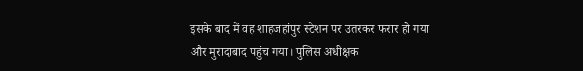इसके बाद में वह शाहजहांपुर स्टेशन पर उतरकर फरार हो गया और मुरादाबाद पहुंच गया। पुलिस अधीक्षक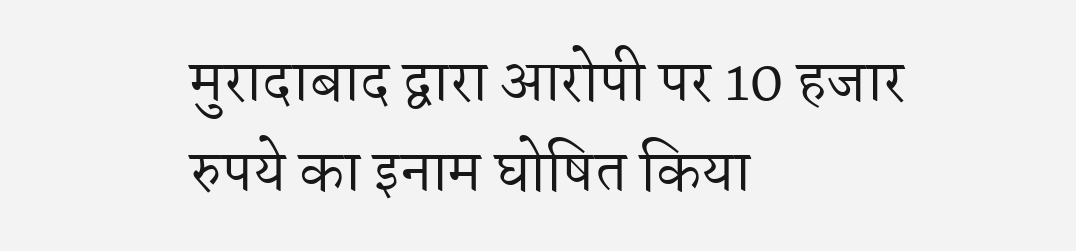मुरादाबाद द्वारा आरोपी पर 10 हजार रुपये का इनाम घोषित किया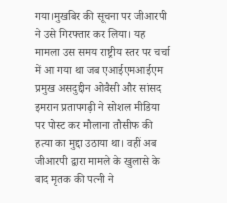गया।मुखबिर की सूचना पर जीआरपी ने उसे गिरफ्तार कर लिया। यह मामला उस समय राष्ट्रीय स्तर पर चर्चा में आ गया था जब एआईएमआईएम प्रमुख असदुद्दीन ओवैसी और सांसद इमरान प्रतापगढ़ी ने सोशल मीडिया पर पोस्ट कर मौलाना तौसीफ की हत्या का मुद्दा उठाया था। वहीं अब जीआरपी द्वारा मामले के खुलासे के बाद मृतक की पत्नी ने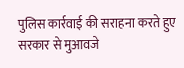पुलिस कार्रवाई की सराहना करते हुए सरकार से मुआवजे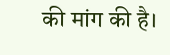की मांग की है।